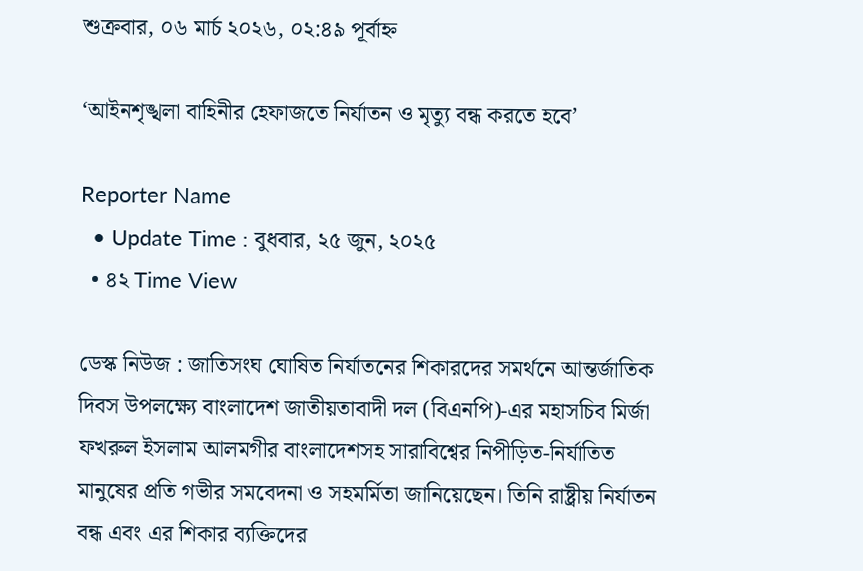শুক্রবার, ০৬ মার্চ ২০২৬, ০২:৪৯ পূর্বাহ্ন

‘আইনশৃঙ্খলা বাহিনীর হেফাজতে নির্যাতন ও মৃত্যু বন্ধ করতে হবে’

Reporter Name
  • Update Time : বুধবার, ২৫ জুন, ২০২৫
  • ৪২ Time View

ডেস্ক নিউজ : জাতিসংঘ ঘোষিত নির্যাতনের শিকারদের সমর্থনে আন্তর্জাতিক দিবস উপলক্ষ্যে বাংলাদেশ জাতীয়তাবাদী দল (বিএনপি)-এর মহাসচিব মির্জা ফখরুল ইসলাম আলমগীর বাংলাদেশসহ সারাবিশ্বের নিপীড়িত-নির্যাতিত মানুষের প্রতি গভীর সমবেদনা ও সহমর্মিতা জানিয়েছেন। তিনি রাষ্ট্রীয় নির্যাতন বন্ধ এবং এর শিকার ব্যক্তিদের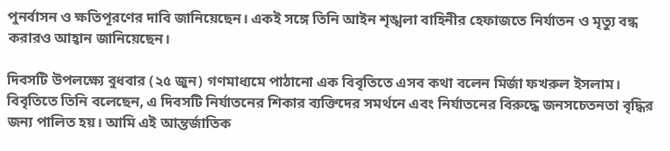পুনর্বাসন ও ক্ষতিপূরণের দাবি জানিয়েছেন। একই সঙ্গে তিনি আইন শৃঙ্খলা বাহিনীর হেফাজতে নির্যাতন ও মৃত্যু বন্ধ করারও আহ্বান জানিয়েছেন।

দিবসটি উপলক্ষ্যে বুধবার (২৫ জুন) গণমাধ্যমে পাঠানো এক বিবৃতিতে এসব কথা বলেন মির্জা ফখরুল ইসলাম। বিবৃতিতে তিনি বলেছেন, এ দিবসটি নির্যাতনের শিকার ব্যক্তিদের সমর্থনে এবং নির্যাতনের বিরুদ্ধে জনসচেতনতা বৃদ্ধির জন্য পালিত হয়। আমি এই আন্তর্জাতিক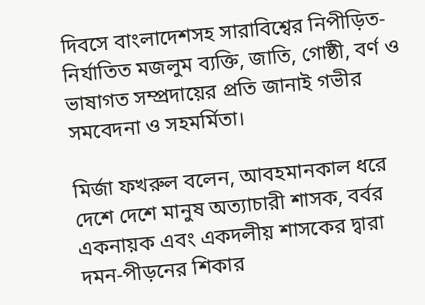দিবসে বাংলাদেশসহ সারাবিশ্বের নিপীড়িত-নির্যাতিত মজলুম ব্যক্তি, জাতি, গোষ্ঠী, বর্ণ ও ভাষাগত সম্প্রদায়ের প্রতি জানাই গভীর সমবেদনা ও সহমর্মিতা।

মির্জা ফখরুল বলেন, আবহমানকাল ধরে দেশে দেশে মানুষ অত্যাচারী শাসক, বর্বর একনায়ক এবং একদলীয় শাসকের দ্বারা দমন-পীড়নের শিকার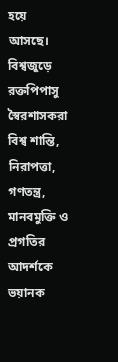হয়ে আসছে। বিশ্বজুড়ে রক্তপিপাসু স্বৈরশাসকরা বিশ্ব শান্তি, নিরাপত্তা, গণতন্ত্র, মানবমুক্তি ও প্রগতির আদর্শকে ভয়ানক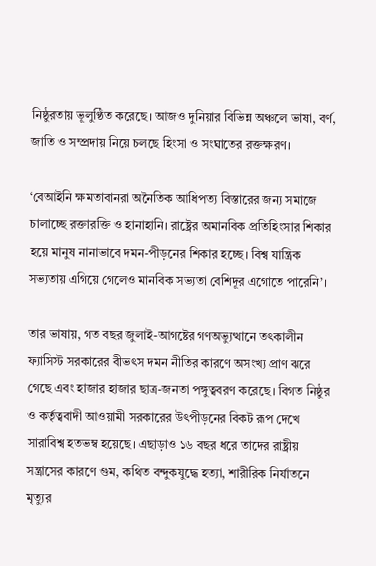নিষ্ঠুরতায় ভূলুণ্ঠিত করেছে। আজও দুনিয়ার বিভিন্ন অঞ্চলে ভাষা, বর্ণ, জাতি ও সম্প্রদায় নিয়ে চলছে হিংসা ও সংঘাতের রক্তক্ষরণ।

‘বেআইনি ক্ষমতাবানরা অনৈতিক আধিপত্য বিস্তারের জন্য সমাজে চালাচ্ছে রক্তারক্তি ও হানাহানি। রাষ্ট্রের অমানবিক প্রতিহিংসার শিকার হয়ে মানুষ নানাভাবে দমন-পীড়নের শিকার হচ্ছে। বিশ্ব যান্ত্রিক সভ্যতায় এগিয়ে গেলেও মানবিক সভ্যতা বেশিদূর এগোতে পারেনি’।

তার ভাষায়, গত বছর জুলাই-আগষ্টের গণঅভ্যুত্থানে তৎকালীন ফ্যাসিস্ট সরকারের বীভৎস দমন নীতির কারণে অসংখ্য প্রাণ ঝরে গেছে এবং হাজার হাজার ছাত্র-জনতা পঙ্গুত্ববরণ করেছে। বিগত নিষ্ঠুর ও কর্তৃত্ববাদী আওয়ামী সরকারের উৎপীড়নের বিকট রূপ দেখে সারাবিশ্ব হতভম্ব হয়েছে। এছাড়াও ১৬ বছর ধরে তাদের রাষ্ট্রীয় সন্ত্রাসের কারণে গুম, কথিত বন্দুকযুদ্ধে হত্যা, শারীরিক নির্যাতনে মৃত্যুর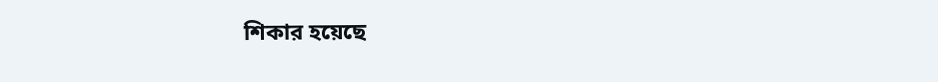শিকার হয়েছে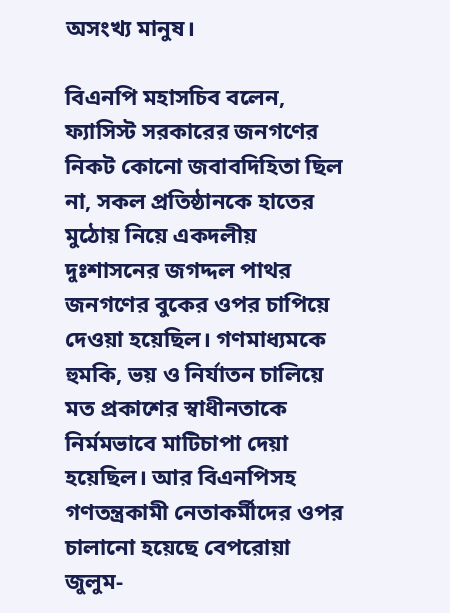অসংখ্য মানুষ।

বিএনপি মহাসচিব বলেন, ফ্যাসিস্ট সরকারের জনগণের নিকট কোনো জবাবদিহিতা ছিল না, সকল প্রতিষ্ঠানকে হাতের মুঠোয় নিয়ে একদলীয় দুঃশাসনের জগদ্দল পাথর জনগণের বুকের ওপর চাপিয়ে দেওয়া হয়েছিল। গণমাধ্যমকে হুমকি, ভয় ও নির্যাতন চালিয়ে মত প্রকাশের স্বাধীনতাকে নির্মমভাবে মাটিচাপা দেয়া হয়েছিল। আর বিএনপিসহ গণতন্ত্রকামী নেতাকর্মীদের ওপর চালানো হয়েছে বেপরোয়া জুলুম-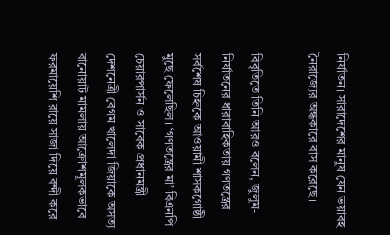নির্যাতন। সারাদেশের মানুষ যেন ভয়াবহ নৈরাজ্যের অন্ধকারে বাস করেছে।

বিবৃতিতে তিনি আরও বলেন, জুলুম-নির্যাতনের ধারাবাহিকতায় গণতন্ত্রের সর্বশেষ চিহ্নকে আওয়ামী শাসকগোষ্ঠী মুছে ফেলেছিল। ‘গণতন্ত্রের মা’ বিএনপি চেয়ারপার্সন ও সাবেক প্রধানমন্ত্রী দেশনেত্রী বেগম খালেদা জিয়াকে অসত্য বানোয়াট মামলায় আক্রোশমূলকভাবে ফরমায়েশি রায়ে সাজা দিয়ে বন্দী করে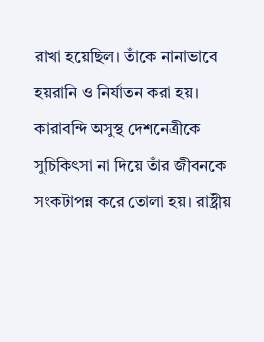রাখা হয়েছিল। তাঁকে নানাভাবে হয়রানি ও নির্যাতন করা হয়। কারাবন্দি অসুস্থ দেশনেত্রীকে সুচিকিৎসা না দিয়ে তাঁর জীবনকে সংকটাপন্ন করে তোলা হয়। রাষ্ট্রীয়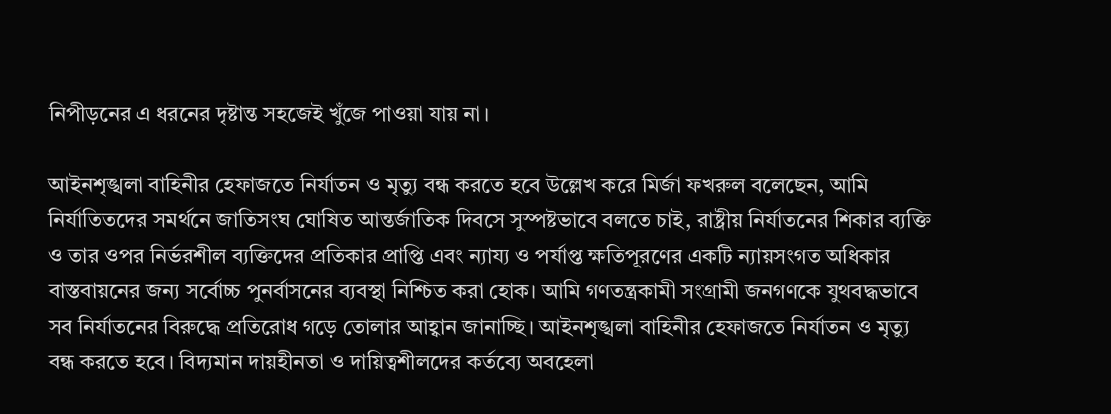নিপীড়নের এ ধরনের দৃষ্টান্ত সহজেই খুঁজে পাওয়া যায় না।

আইনশৃঙ্খলা বাহিনীর হেফাজতে নির্যাতন ও মৃত্যু বন্ধ করতে হবে উল্লেখ করে মির্জা ফখরুল বলেছেন, আমি নির্যাতিতদের সমর্থনে জাতিসংঘ ঘোষিত আন্তর্জাতিক দিবসে সুস্পষ্টভাবে বলতে চাই, রাষ্ট্রীয় নির্যাতনের শিকার ব্যক্তি ও তার ওপর নির্ভরশীল ব্যক্তিদের প্রতিকার প্রাপ্তি এবং ন্যায্য ও পর্যাপ্ত ক্ষতিপূরণের একটি ন্যায়সংগত অধিকার বাস্তবায়নের জন্য সর্বোচ্চ পুনর্বাসনের ব্যবস্থা নিশ্চিত করা হোক। আমি গণতন্ত্রকামী সংগ্রামী জনগণকে যুথবদ্ধভাবে সব নির্যাতনের বিরুদ্ধে প্রতিরোধ গড়ে তোলার আহ্বান জানাচ্ছি। আইনশৃঙ্খলা বাহিনীর হেফাজতে নির্যাতন ও মৃত্যু বন্ধ করতে হবে। বিদ্যমান দায়হীনতা ও দায়িত্বশীলদের কর্তব্যে অবহেলা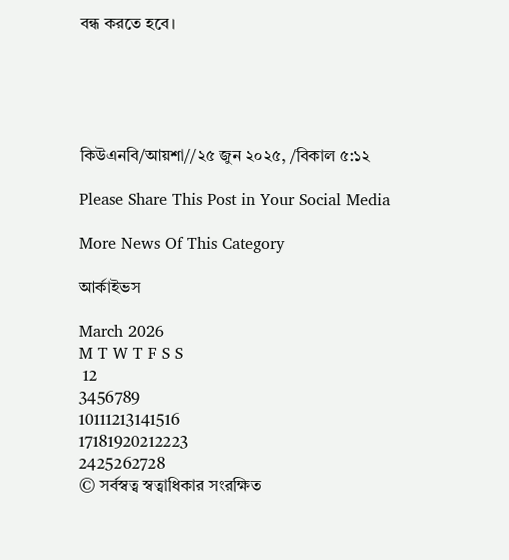বন্ধ করতে হবে।





কিউএনবি/আয়শা//২৫ জুন ২০২৫, /বিকাল ৫:১২

Please Share This Post in Your Social Media

More News Of This Category

আর্কাইভস

March 2026
M T W T F S S
 12
3456789
10111213141516
17181920212223
2425262728
© সর্বস্বত্ব স্বত্বাধিকার সংরক্ষিত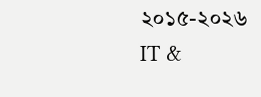২০১৫-২০২৬
IT &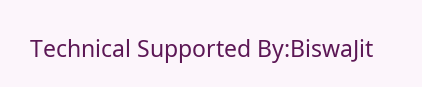Technical Supported By:BiswaJit